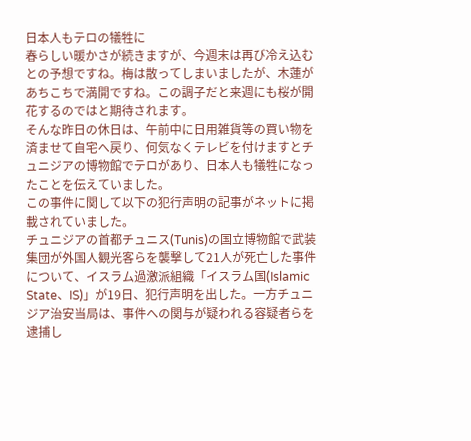日本人もテロの犠牲に
春らしい暖かさが続きますが、今週末は再び冷え込むとの予想ですね。梅は散ってしまいましたが、木蓮があちこちで満開ですね。この調子だと来週にも桜が開花するのではと期待されます。
そんな昨日の休日は、午前中に日用雑貨等の買い物を済ませて自宅へ戻り、何気なくテレビを付けますとチュニジアの博物館でテロがあり、日本人も犠牲になったことを伝えていました。
この事件に関して以下の犯行声明の記事がネットに掲載されていました。
チュニジアの首都チュニス(Tunis)の国立博物館で武装集団が外国人観光客らを襲撃して21人が死亡した事件について、イスラム過激派組織「イスラム国(Islamic State、IS)」が19日、犯行声明を出した。一方チュニジア治安当局は、事件への関与が疑われる容疑者らを逮捕し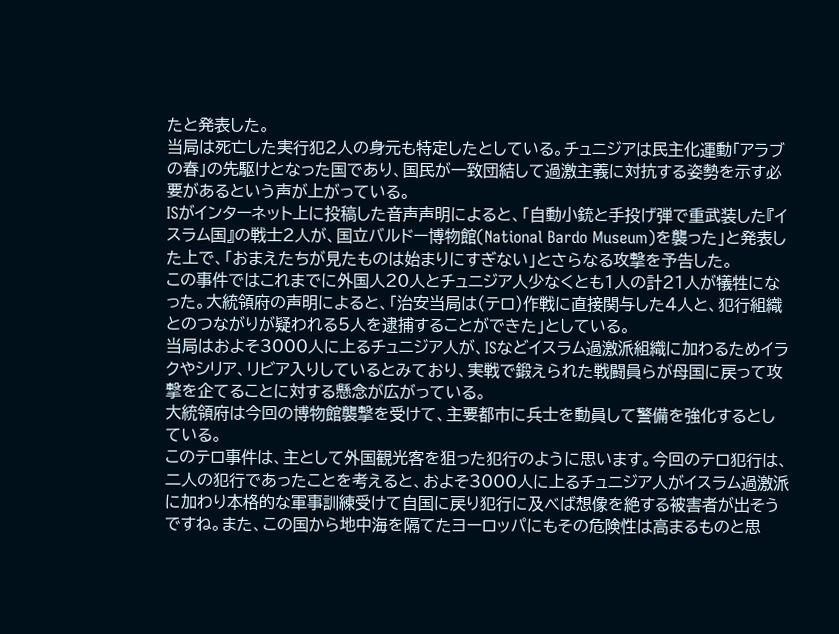たと発表した。
当局は死亡した実行犯2人の身元も特定したとしている。チュニジアは民主化運動「アラブの春」の先駆けとなった国であり、国民が一致団結して過激主義に対抗する姿勢を示す必要があるという声が上がっている。
ISがインターネット上に投稿した音声声明によると、「自動小銃と手投げ弾で重武装した『イスラム国』の戦士2人が、国立バルドー博物館(National Bardo Museum)を襲った」と発表した上で、「おまえたちが見たものは始まりにすぎない」とさらなる攻撃を予告した。
この事件ではこれまでに外国人20人とチュニジア人少なくとも1人の計21人が犠牲になった。大統領府の声明によると、「治安当局は(テロ)作戦に直接関与した4人と、犯行組織とのつながりが疑われる5人を逮捕することができた」としている。
当局はおよそ3000人に上るチュニジア人が、ISなどイスラム過激派組織に加わるためイラクやシリア、リビア入りしているとみており、実戦で鍛えられた戦闘員らが母国に戻って攻撃を企てることに対する懸念が広がっている。
大統領府は今回の博物館襲撃を受けて、主要都市に兵士を動員して警備を強化するとしている。
このテロ事件は、主として外国観光客を狙った犯行のように思います。今回のテロ犯行は、二人の犯行であったことを考えると、およそ3000人に上るチュニジア人がイスラム過激派に加わり本格的な軍事訓練受けて自国に戻り犯行に及べば想像を絶する被害者が出そうですね。また、この国から地中海を隔てたヨーロッパにもその危険性は高まるものと思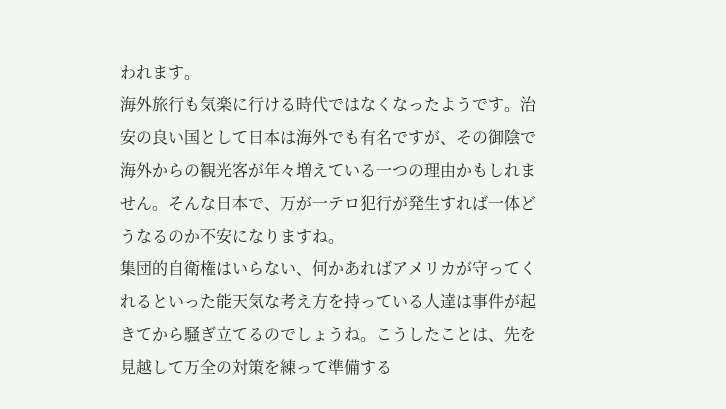われます。
海外旅行も気楽に行ける時代ではなくなったようです。治安の良い国として日本は海外でも有名ですが、その御陰で海外からの観光客が年々増えている一つの理由かもしれません。そんな日本で、万が一テロ犯行が発生すれば一体どうなるのか不安になりますね。
集団的自衛権はいらない、何かあればアメリカが守ってくれるといった能天気な考え方を持っている人達は事件が起きてから騒ぎ立てるのでしょうね。こうしたことは、先を見越して万全の対策を練って準備する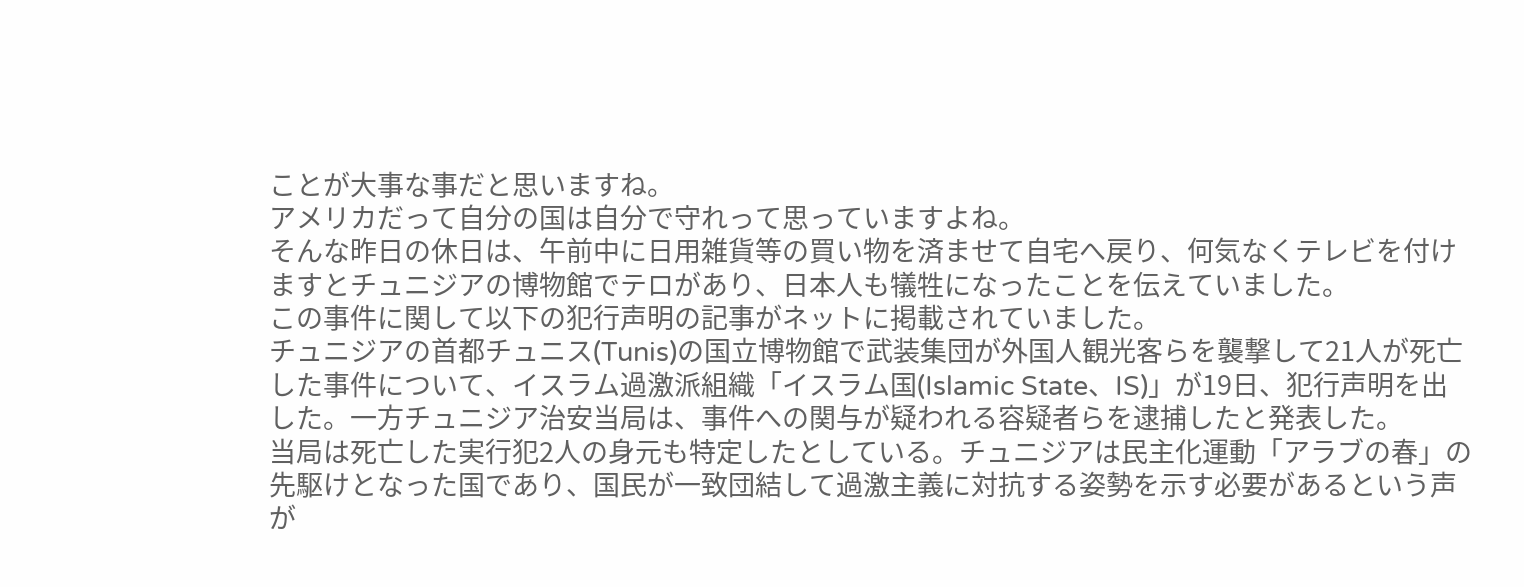ことが大事な事だと思いますね。
アメリカだって自分の国は自分で守れって思っていますよね。
そんな昨日の休日は、午前中に日用雑貨等の買い物を済ませて自宅へ戻り、何気なくテレビを付けますとチュニジアの博物館でテロがあり、日本人も犠牲になったことを伝えていました。
この事件に関して以下の犯行声明の記事がネットに掲載されていました。
チュニジアの首都チュニス(Tunis)の国立博物館で武装集団が外国人観光客らを襲撃して21人が死亡した事件について、イスラム過激派組織「イスラム国(Islamic State、IS)」が19日、犯行声明を出した。一方チュニジア治安当局は、事件への関与が疑われる容疑者らを逮捕したと発表した。
当局は死亡した実行犯2人の身元も特定したとしている。チュニジアは民主化運動「アラブの春」の先駆けとなった国であり、国民が一致団結して過激主義に対抗する姿勢を示す必要があるという声が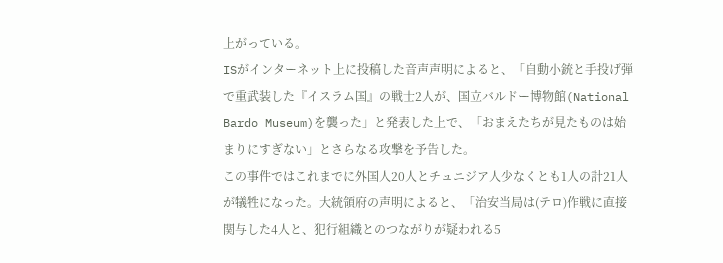上がっている。
ISがインターネット上に投稿した音声声明によると、「自動小銃と手投げ弾で重武装した『イスラム国』の戦士2人が、国立バルドー博物館(National Bardo Museum)を襲った」と発表した上で、「おまえたちが見たものは始まりにすぎない」とさらなる攻撃を予告した。
この事件ではこれまでに外国人20人とチュニジア人少なくとも1人の計21人が犠牲になった。大統領府の声明によると、「治安当局は(テロ)作戦に直接関与した4人と、犯行組織とのつながりが疑われる5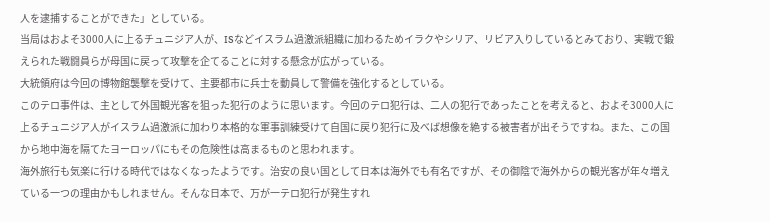人を逮捕することができた」としている。
当局はおよそ3000人に上るチュニジア人が、ISなどイスラム過激派組織に加わるためイラクやシリア、リビア入りしているとみており、実戦で鍛えられた戦闘員らが母国に戻って攻撃を企てることに対する懸念が広がっている。
大統領府は今回の博物館襲撃を受けて、主要都市に兵士を動員して警備を強化するとしている。
このテロ事件は、主として外国観光客を狙った犯行のように思います。今回のテロ犯行は、二人の犯行であったことを考えると、およそ3000人に上るチュニジア人がイスラム過激派に加わり本格的な軍事訓練受けて自国に戻り犯行に及べば想像を絶する被害者が出そうですね。また、この国から地中海を隔てたヨーロッパにもその危険性は高まるものと思われます。
海外旅行も気楽に行ける時代ではなくなったようです。治安の良い国として日本は海外でも有名ですが、その御陰で海外からの観光客が年々増えている一つの理由かもしれません。そんな日本で、万が一テロ犯行が発生すれ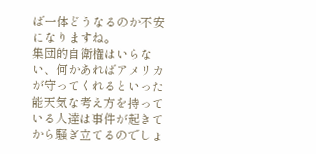ば一体どうなるのか不安になりますね。
集団的自衛権はいらない、何かあればアメリカが守ってくれるといった能天気な考え方を持っている人達は事件が起きてから騒ぎ立てるのでしょ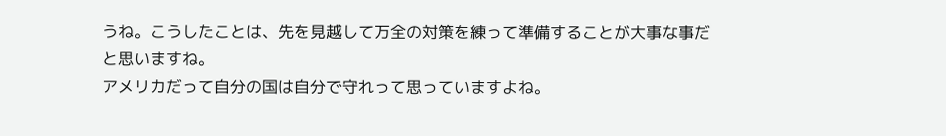うね。こうしたことは、先を見越して万全の対策を練って準備することが大事な事だと思いますね。
アメリカだって自分の国は自分で守れって思っていますよね。